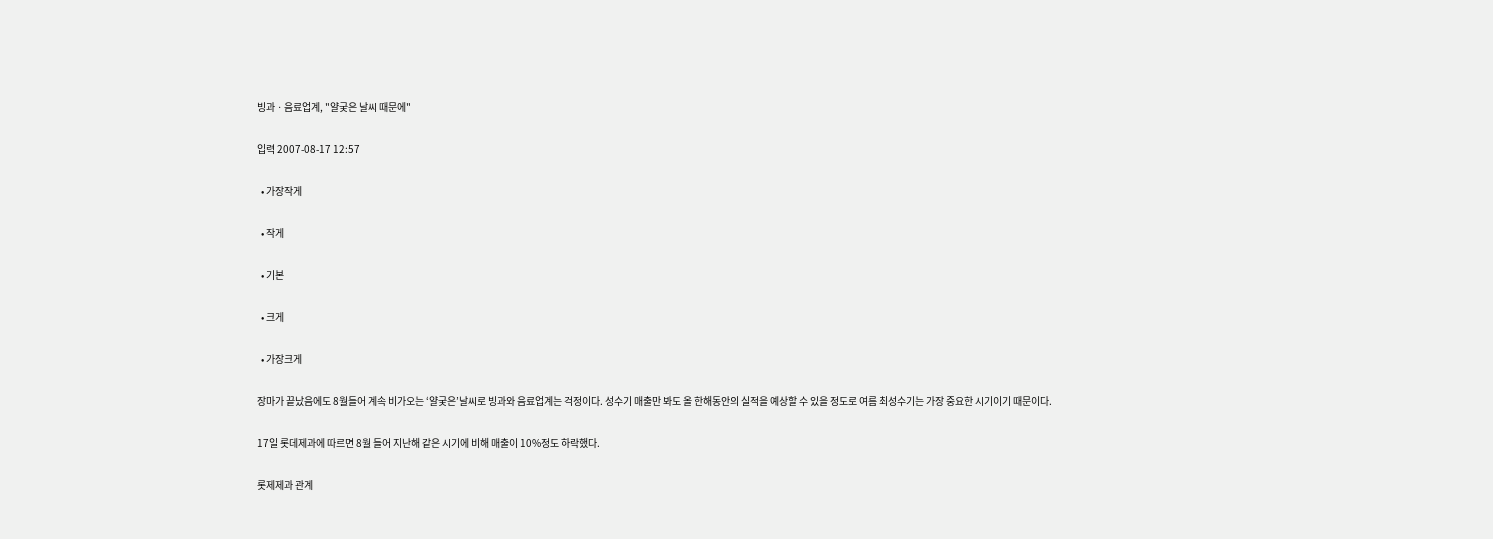빙과ㆍ음료업계, "얄궂은 날씨 때문에"

입력 2007-08-17 12:57

  • 가장작게

  • 작게

  • 기본

  • 크게

  • 가장크게

장마가 끝났음에도 8월들어 계속 비가오는 ‘얄궂은’날씨로 빙과와 음료업계는 걱정이다. 성수기 매출만 봐도 올 한해동안의 실적을 예상할 수 있을 정도로 여름 최성수기는 가장 중요한 시기이기 때문이다.

17일 롯데제과에 따르면 8월 들어 지난해 같은 시기에 비해 매출이 10%정도 하락했다.

롯제제과 관계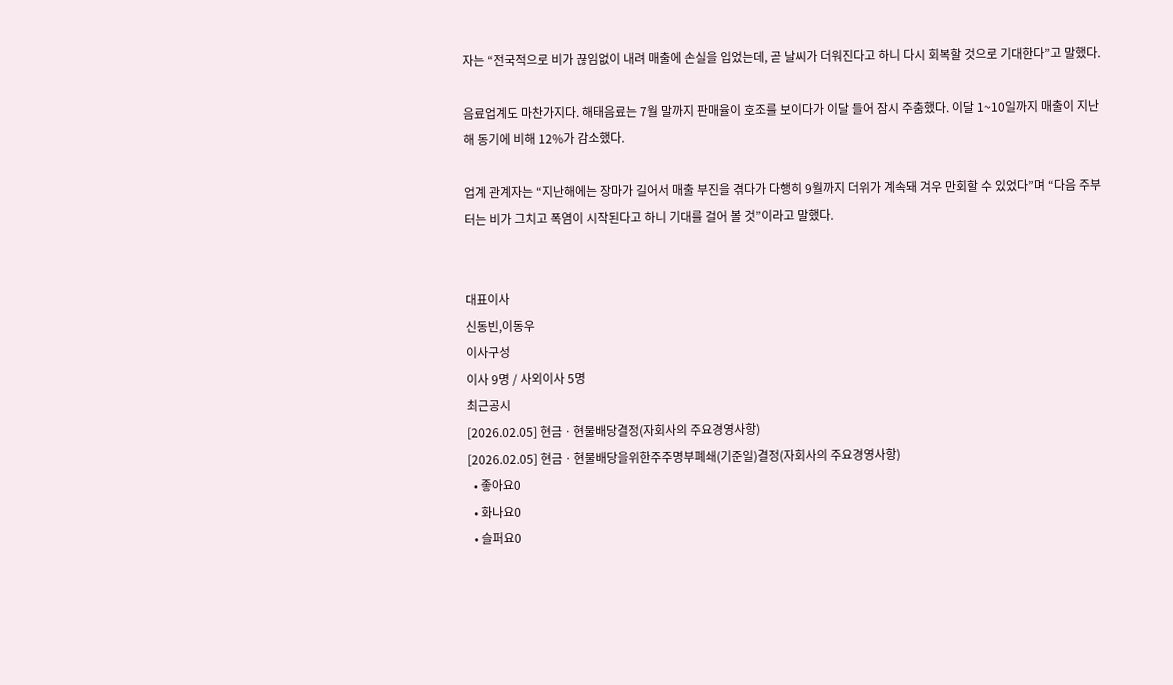자는 “전국적으로 비가 끊임없이 내려 매출에 손실을 입었는데, 곧 날씨가 더워진다고 하니 다시 회복할 것으로 기대한다”고 말했다.

음료업계도 마찬가지다. 해태음료는 7월 말까지 판매율이 호조를 보이다가 이달 들어 잠시 주춤했다. 이달 1~10일까지 매출이 지난해 동기에 비해 12%가 감소했다.

업계 관계자는 “지난해에는 장마가 길어서 매출 부진을 겪다가 다행히 9월까지 더위가 계속돼 겨우 만회할 수 있었다”며 “다음 주부터는 비가 그치고 폭염이 시작된다고 하니 기대를 걸어 볼 것”이라고 말했다.


대표이사
신동빈,이동우
이사구성
이사 9명 / 사외이사 5명
최근공시
[2026.02.05] 현금ㆍ현물배당결정(자회사의 주요경영사항)
[2026.02.05] 현금ㆍ현물배당을위한주주명부폐쇄(기준일)결정(자회사의 주요경영사항)
  • 좋아요0
  • 화나요0
  • 슬퍼요0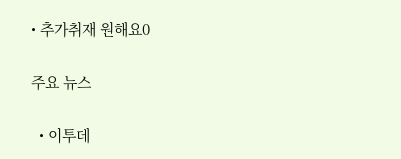• 추가취재 원해요0

주요 뉴스

  • 이투데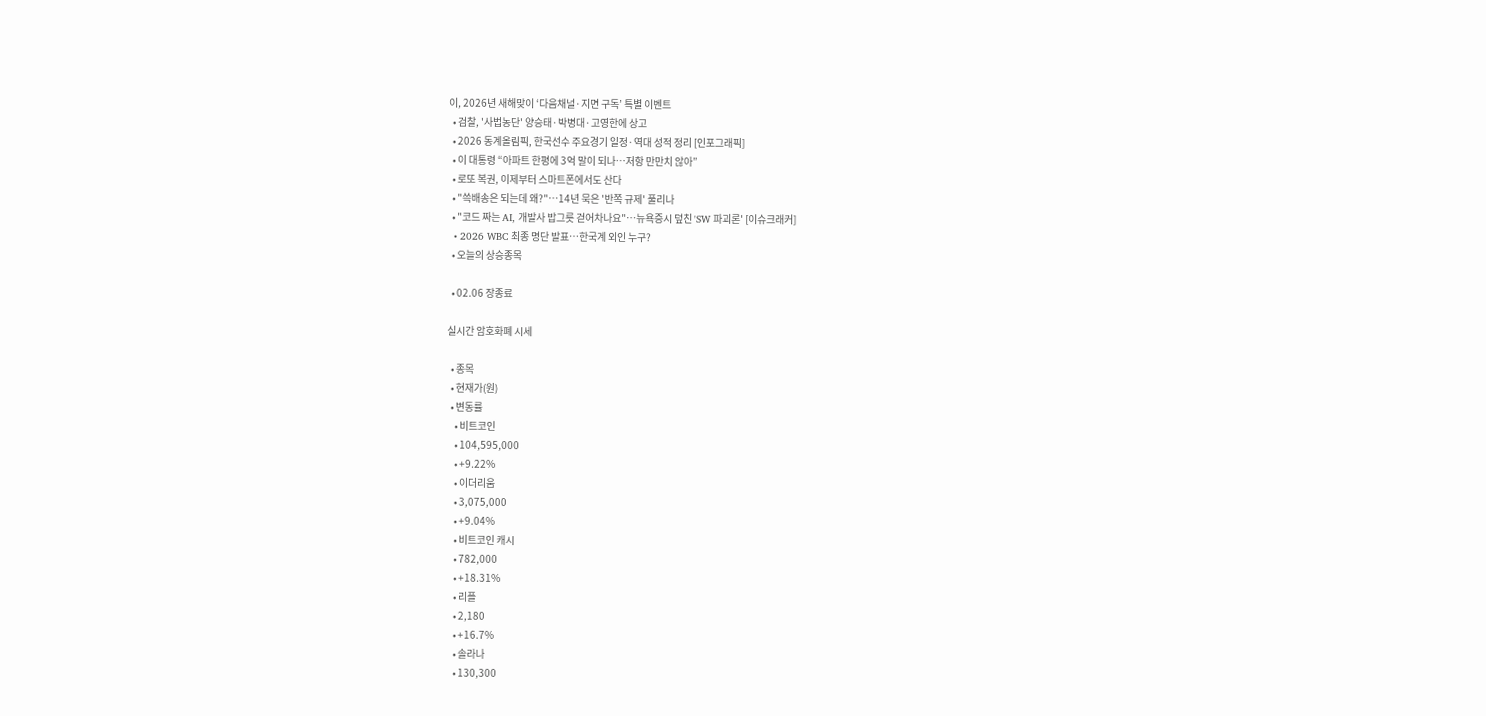이, 2026년 새해맞이 ‘다음채널·지면 구독’ 특별 이벤트
  • 검찰, '사법농단' 양승태·박병대·고영한에 상고
  • 2026 동계올림픽, 한국선수 주요경기 일정·역대 성적 정리 [인포그래픽]
  • 이 대통령 “아파트 한평에 3억 말이 되나…저항 만만치 않아”
  • 로또 복권, 이제부터 스마트폰에서도 산다
  • "쓱배송은 되는데 왜?"…14년 묵은 '반쪽 규제' 풀리나
  • "코드 짜는 AI, 개발사 밥그릇 걷어차나요"…뉴욕증시 덮친 'SW 파괴론' [이슈크래커]
  • 2026 WBC 최종 명단 발표…한국계 외인 누구?
  • 오늘의 상승종목

  • 02.06 장종료

실시간 암호화폐 시세

  • 종목
  • 현재가(원)
  • 변동률
    • 비트코인
    • 104,595,000
    • +9.22%
    • 이더리움
    • 3,075,000
    • +9.04%
    • 비트코인 캐시
    • 782,000
    • +18.31%
    • 리플
    • 2,180
    • +16.7%
    • 솔라나
    • 130,300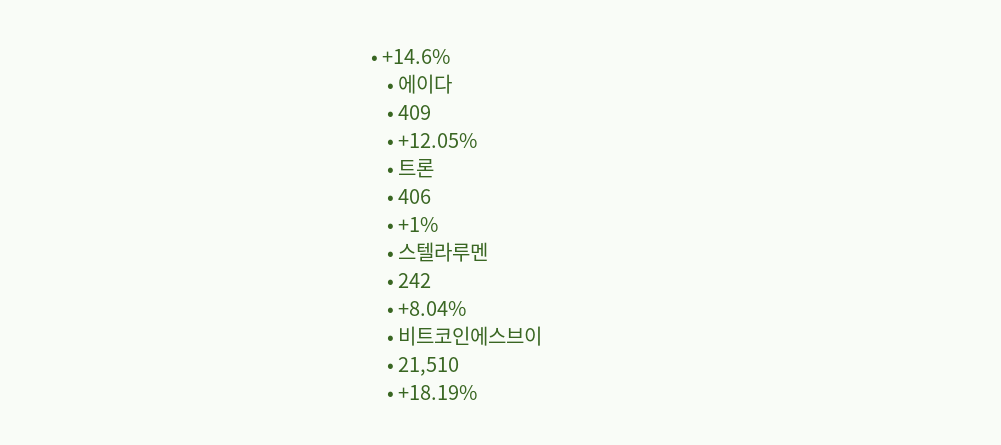• +14.6%
    • 에이다
    • 409
    • +12.05%
    • 트론
    • 406
    • +1%
    • 스텔라루멘
    • 242
    • +8.04%
    • 비트코인에스브이
    • 21,510
    • +18.19%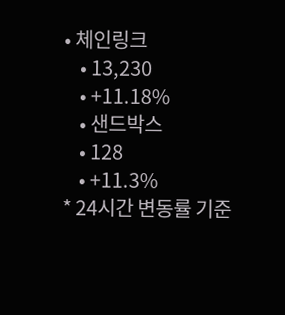• 체인링크
    • 13,230
    • +11.18%
    • 샌드박스
    • 128
    • +11.3%
* 24시간 변동률 기준